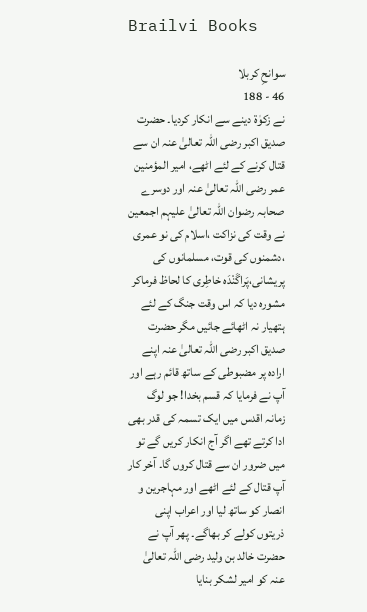Brailvi Books

سوانحِ کربلا
46 - 188
نے زکوٰۃ دینے سے انکار کردیا۔ حضرت صدیق اکبر رضی اللہ تعالیٰ عنہ ان سے قتال کرنے کے لئے اٹھے، امیر المؤمنین عمر رضی اللہ تعالیٰ عنہ اور دوسرے صحابہ رضوان اللہ تعالیٰ علیہم اجمعین نے وقت کی نزاکت ،اسلام کی نو عمری ،دشمنوں کی قوت، مسلمانوں کی پریشانی،پَراگَنْدَہ خاطِری کا لحاظ فرماکر مشورہ دیا کہ اس وقت جنگ کے لئے ہتھیار نہ اٹھائے جائیں مگر حضرت صدیق اکبر رضی اللہ تعالیٰ عنہ اپنے ارادہ پر مضبوطی کے ساتھ قائم رہے اور آپ نے فرمایا کہ قسم بخدا! جو لوگ زمانہ اقدس میں ایک تسمہ کی قدر بھی ادا کرتے تھے اگر آج انکار کریں گے تو میں ضرور ان سے قتال کروں گا۔ آخر کار آپ قتال کے لئے اٹھے اور مہاجرین و انصار کو ساتھ لیا اور اعراب اپنی ذریتوں کولے کر بھاگے۔ پھر آپ نے حضرت خالد بن ولید رضی اللہ تعالیٰ عنہ کو امیر لشکر بنایا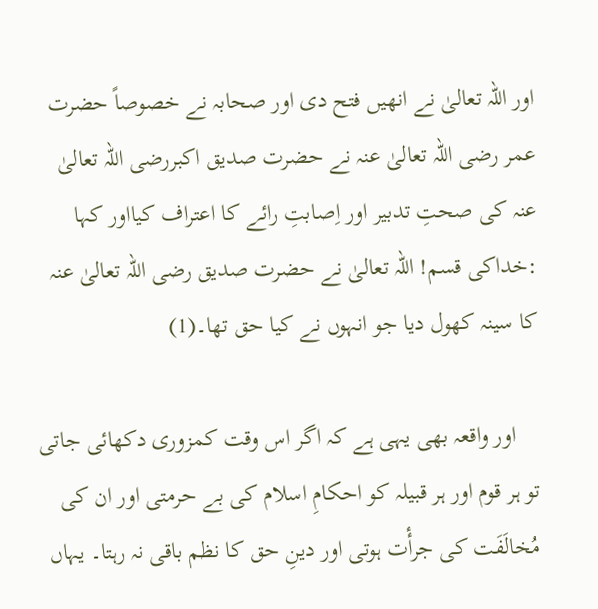اور اللہ تعالیٰ نے انھیں فتح دی اور صحابہ نے خصوصاً حضرت عمر رضی اللہ تعالیٰ عنہ نے حضرت صدیق اکبررضی اللہ تعالیٰ عنہ کی صحتِ تدبیر اور اِصابتِ رائے کا اعتراف کیااور کہا :خداکی قسم! اللہ تعالیٰ نے حضرت صدیق رضی اللہ تعالیٰ عنہ کا سینہ کھول دیا جو انہوں نے کیا حق تھا۔(1)

    اور واقعہ بھی یہی ہے کہ اگر اس وقت کمزوری دکھائی جاتی تو ہر قوم اور ہر قبیلہ کو احکامِ اسلام کی بے حرمتی اور ان کی مُخالَفَت کی جرأٔت ہوتی اور دینِ حق کا نظم باقی نہ رہتا۔ یہاں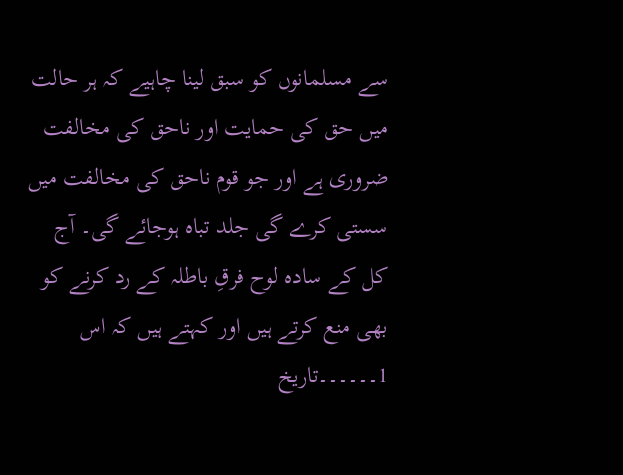سے مسلمانوں کو سبق لینا چاہیے کہ ہر حالت میں حق کی حمایت اور ناحق کی مخالفت ضروری ہے اور جو قوم ناحق کی مخالفت میں سستی کرے گی جلد تباہ ہوجائے گی۔ آج کل کے سادہ لوح فرقِ باطلہ کے رد کرنے کو بھی منع کرتے ہیں اور کہتے ہیں کہ اس
1۔۔۔۔۔۔تاریخ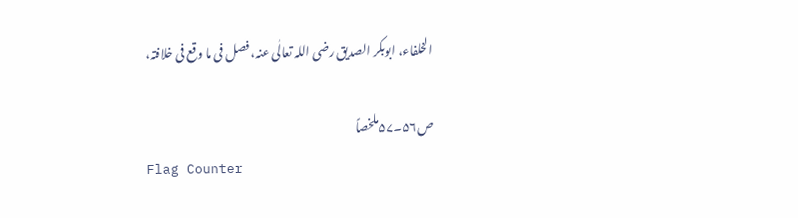الخلفاء، ابوبکر الصدیق رضی اللہ تعالٰی عنہ، فصل فی ما وقع فی خلافتہ،

ص۵۶۔۵۷ملخصاً
Flag Counter